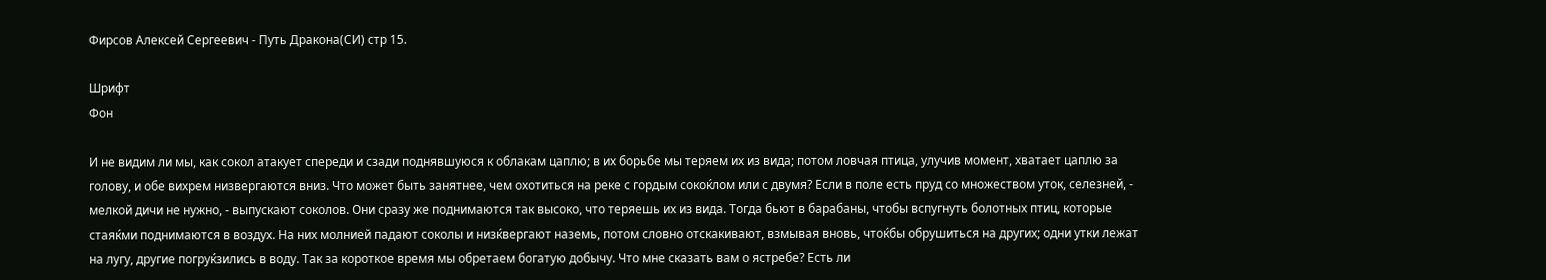Фирсов Алексей Сергеевич - Путь Дракона(СИ) стр 15.

Шрифт
Фон

И не видим ли мы, как сокол атакует спереди и сзади поднявшуюся к облакам цаплю; в их борьбе мы теряем их из вида; потом ловчая птица, улучив момент, хватает цаплю за голову, и обе вихрем низвергаются вниз. Что может быть занятнее, чем охотиться на реке с гордым сокоќлом или с двумя? Если в поле есть пруд со множеством уток, селезней, - мелкой дичи не нужно, - выпускают соколов. Они сразу же поднимаются так высоко, что теряешь их из вида. Тогда бьют в барабаны, чтобы вспугнуть болотных птиц, которые стаяќми поднимаются в воздух. На них молнией падают соколы и низќвергают наземь, потом словно отскакивают, взмывая вновь, чтоќбы обрушиться на других; одни утки лежат на лугу, другие погруќзились в воду. Так за короткое время мы обретаем богатую добычу. Что мне сказать вам о ястребе? Есть ли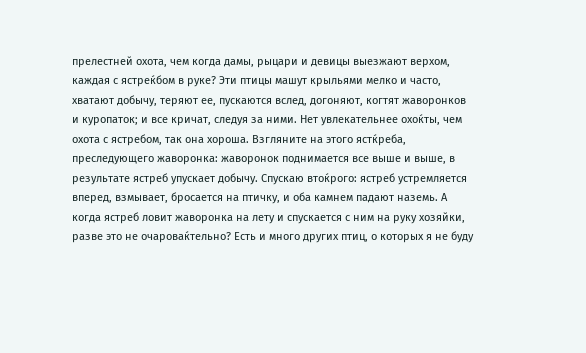прелестней охота, чем когда дамы, рыцари и девицы выезжают верхом, каждая с ястреќбом в руке? Эти птицы машут крыльями мелко и часто, хватают добычу, теряют ее, пускаются вслед, догоняют, когтят жаворонков и куропаток; и все кричат, следуя за ними. Нет увлекательнее охоќты, чем охота с ястребом, так она хороша. Взгляните на этого ястќреба, преследующего жаворонка: жаворонок поднимается все выше и выше, в результате ястреб упускает добычу. Спускаю втоќрого: ястреб устремляется вперед, взмывает, бросается на птичку, и оба камнем падают наземь. А когда ястреб ловит жаворонка на лету и спускается с ним на руку хозяйки, разве это не очароваќтельно? Есть и много других птиц, о которых я не буду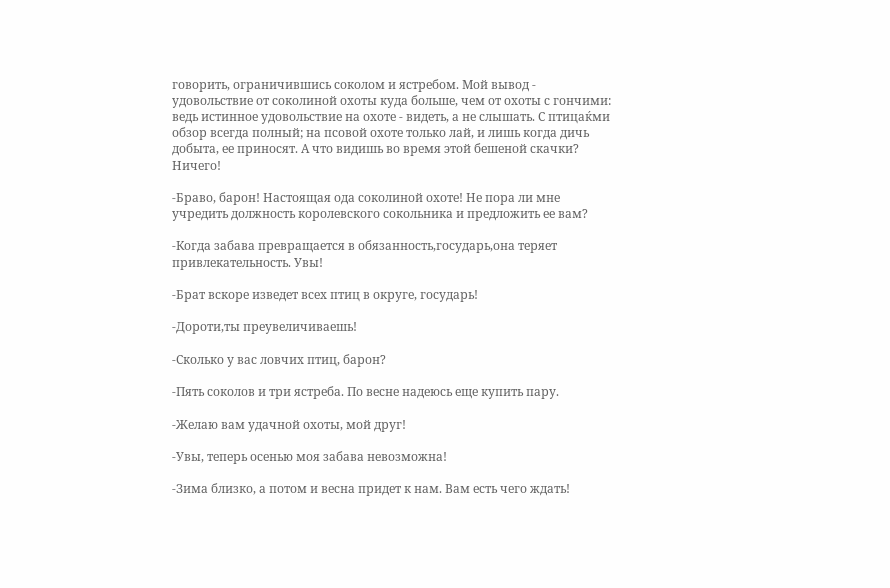говорить, ограничившись соколом и ястребом. Мой вывод - удовольствие от соколиной охоты куда больше, чем от охоты с гончими: ведь истинное удовольствие на охоте - видеть, а не слышать. С птицаќми обзор всегда полный; на псовой охоте только лай, и лишь когда дичь добыта, ее приносят. А что видишь во время этой бешеной скачки? Ничего!

-Браво, барон! Настоящая ода соколиной охоте! Не пора ли мне учредить должность королевского сокольника и предложить ее вам?

-Когда забава превращается в обязанность,государь,она теряет привлекательность. Увы!

-Брат вскоре изведет всех птиц в округе, государь!

-Дороти,ты преувеличиваешь!

-Сколько у вас ловчих птиц, барон?

-Пять соколов и три ястреба. По весне надеюсь еще купить пару.

-Желаю вам удачной охоты, мой друг!

-Увы, теперь осенью моя забава невозможна!

-Зима близко, а потом и весна придет к нам. Вам есть чего ждать!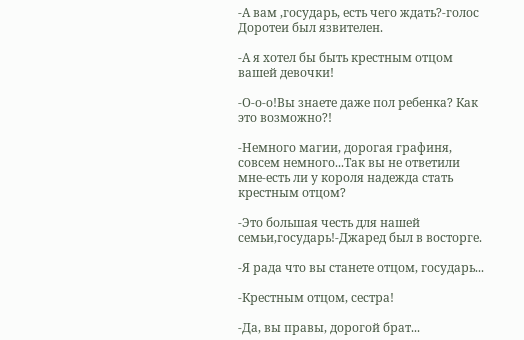-А вам ,государь, есть чего ждать?-голос Доротеи был язвителен.

-А я хотел бы быть крестным отцом вашей девочки!

-О-о-о!Вы знаете даже пол ребенка? Как это возможно?!

-Немного магии, дорогая графиня, совсем немного...Так вы не ответили мне-есть ли у короля надежда стать крестным отцом?

-Это большая честь для нашей семьи,государь!-Джаред был в восторге.

-Я рада что вы станете отцом, государь...

-Крестным отцом, сестра!

-Да, вы правы, дорогой брат...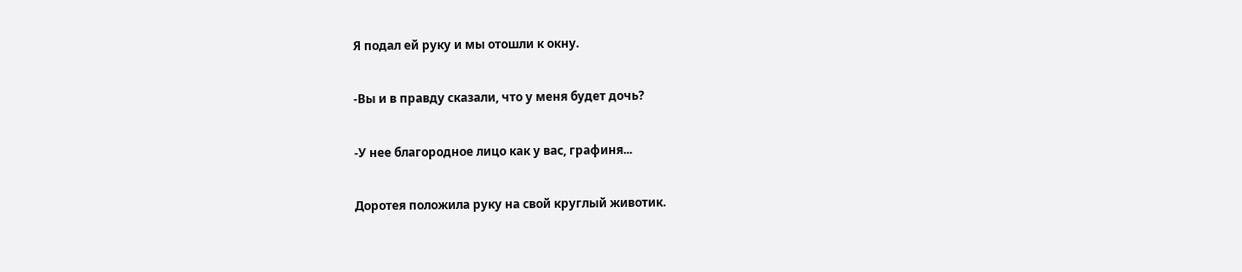Я подал ей руку и мы отошли к окну.

-Вы и в правду сказали, что у меня будет дочь?

-У нее благородное лицо как у вас, графиня...

Доротея положила руку на свой круглый животик.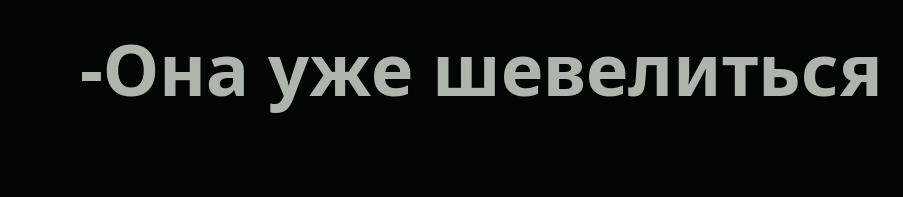-Она уже шевелиться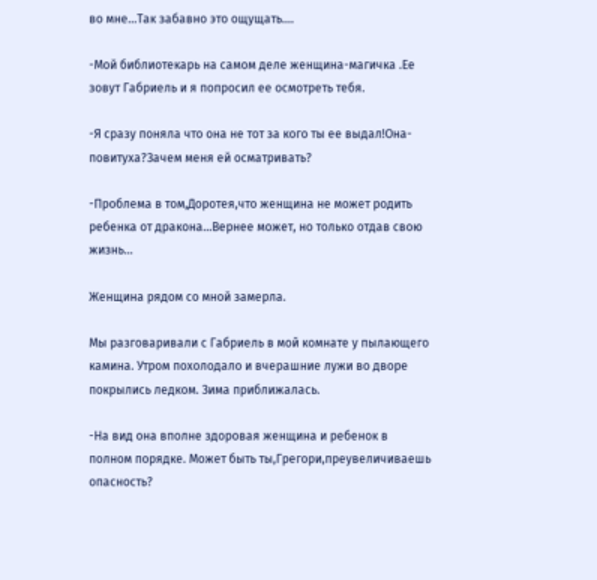во мне...Так забавно это ощущать....

-Мой библиотекарь на самом деле женщина-магичка .Ее зовут Габриель и я попросил ее осмотреть тебя.

-Я сразу поняла что она не тот за кого ты ее выдал!Она-повитуха?Зачем меня ей осматривать?

-Проблема в том,Доротея,что женщина не может родить ребенка от дракона...Вернее может, но только отдав свою жизнь...

Женщина рядом со мной замерла.

Мы разговаривали с Габриель в мой комнате у пылающего камина. Утром похолодало и вчерашние лужи во дворе покрылись ледком. Зима приближалась.

-На вид она вполне здоровая женщина и ребенок в полном порядке. Может быть ты,Грегори,преувеличиваешь опасность?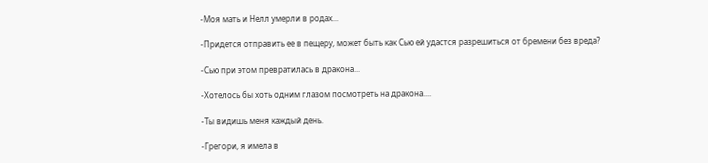-Моя мать и Нелл умерли в родах...

-Придется отправить ее в пещеру, может быть как Сью ей удастся разрешиться от бремени без вреда?

-Сью при этом превратилась в дракона...

-Хотелось бы хоть одним глазом посмотреть на дракона....

-Ты видишь меня каждый день.

-Грегори, я имела в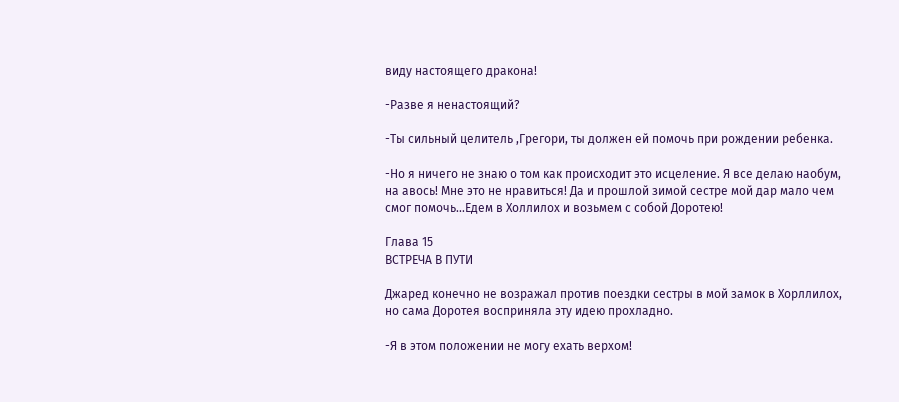виду настоящего дракона!

-Разве я ненастоящий?

-Ты сильный целитель ,Грегори, ты должен ей помочь при рождении ребенка.

-Но я ничего не знаю о том как происходит это исцеление. Я все делаю наобум, на авось! Мне это не нравиться! Да и прошлой зимой сестре мой дар мало чем смог помочь...Едем в Холлилох и возьмем с собой Доротею!

Глава 15
ВСТРЕЧА В ПУТИ

Джаред конечно не возражал против поездки сестры в мой замок в Хорллилох, но сама Доротея восприняла эту идею прохладно.

-Я в этом положении не могу ехать верхом!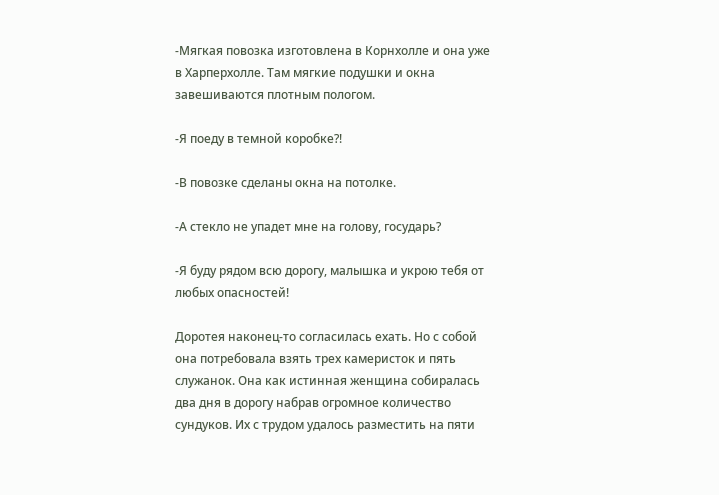-Мягкая повозка изготовлена в Корнхолле и она уже в Харперхолле. Там мягкие подушки и окна завешиваются плотным пологом.

-Я поеду в темной коробке?!

-В повозке сделаны окна на потолке.

-А стекло не упадет мне на голову, государь?

-Я буду рядом всю дорогу, малышка и укрою тебя от любых опасностей!

Доротея наконец-то согласилась ехать. Но с собой она потребовала взять трех камеристок и пять служанок. Она как истинная женщина собиралась два дня в дорогу набрав огромное количество сундуков. Их с трудом удалось разместить на пяти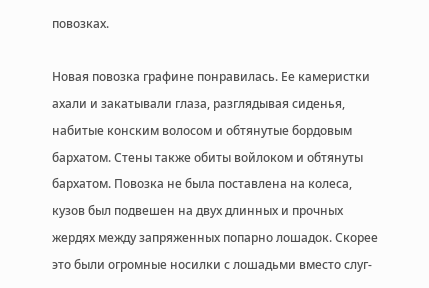повозках.

Новая повозка графине понравилась. Ее камеристки ахали и закатывали глаза, разглядывая сиденья, набитые конским волосом и обтянутые бордовым бархатом. Стены также обиты войлоком и обтянуты бархатом. Повозка не была поставлена на колеса, кузов был подвешен на двух длинных и прочных жердях между запряженных попарно лошадок. Скорее это были огромные носилки с лошадьми вместо слуг-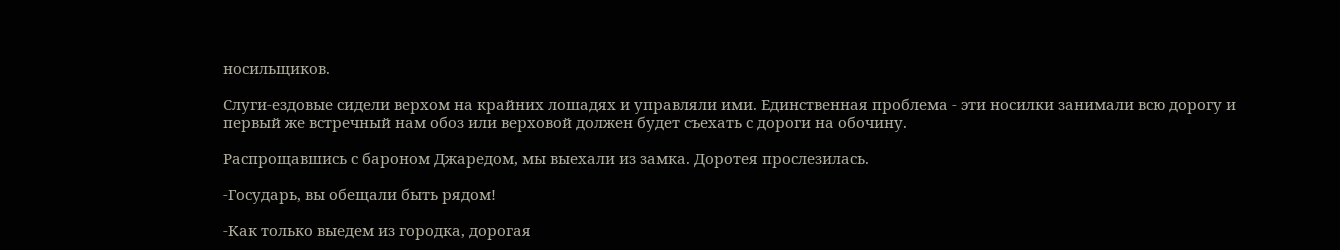носильщиков.

Слуги-ездовые сидели верхом на крайних лошадях и управляли ими. Единственная проблема - эти носилки занимали всю дорогу и первый же встречный нам обоз или верховой должен будет съехать с дороги на обочину.

Распрощавшись с бароном Джаредом, мы выехали из замка. Доротея прослезилась.

-Государь, вы обещали быть рядом!

-Как только выедем из городка, дорогая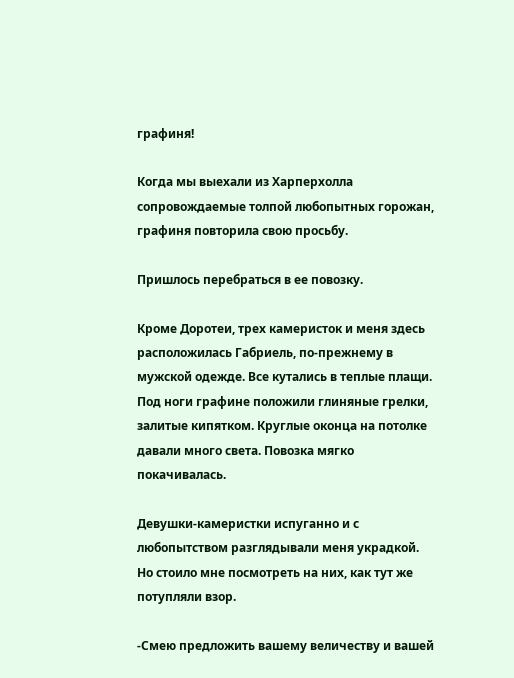графиня!

Когда мы выехали из Харперхолла сопровождаемые толпой любопытных горожан, графиня повторила свою просьбу.

Пришлось перебраться в ее повозку.

Кроме Доротеи, трех камеристок и меня здесь расположилась Габриель, по-прежнему в мужской одежде. Все кутались в теплые плащи. Под ноги графине положили глиняные грелки, залитые кипятком. Круглые оконца на потолке давали много света. Повозка мягко покачивалась.

Девушки-камеристки испуганно и с любопытством разглядывали меня украдкой. Но стоило мне посмотреть на них, как тут же потупляли взор.

-Смею предложить вашему величеству и вашей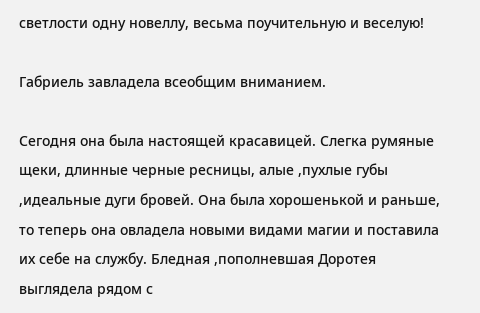светлости одну новеллу, весьма поучительную и веселую!

Габриель завладела всеобщим вниманием.

Сегодня она была настоящей красавицей. Слегка румяные щеки, длинные черные ресницы, алые ,пухлые губы ,идеальные дуги бровей. Она была хорошенькой и раньше, то теперь она овладела новыми видами магии и поставила их себе на службу. Бледная ,пополневшая Доротея выглядела рядом с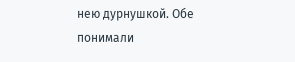нею дурнушкой. Обе понимали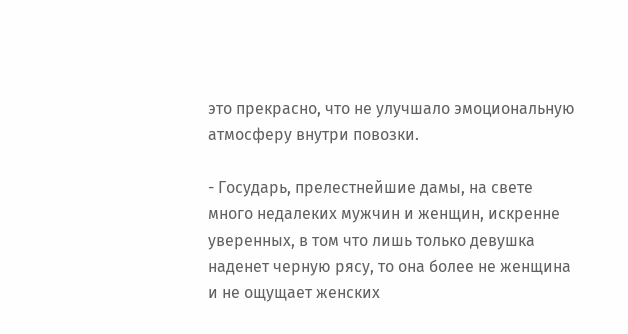это прекрасно, что не улучшало эмоциональную атмосферу внутри повозки.

- Государь, прелестнейшие дамы, на свете много недалеких мужчин и женщин, искренне уверенных, в том что лишь только девушка наденет черную рясу, то она более не женщина и не ощущает женских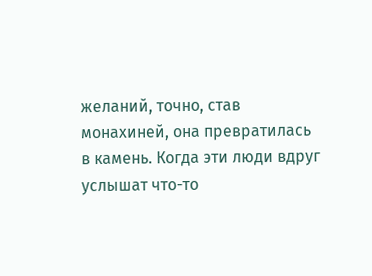желаний, точно, став монахиней, она превратилась в камень. Когда эти люди вдруг услышат что-то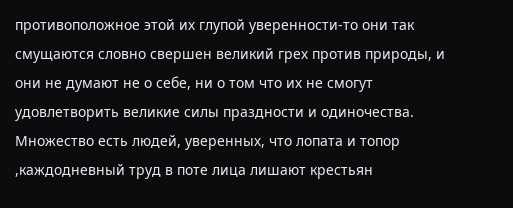противоположное этой их глупой уверенности-то они так смущаются словно свершен великий грех против природы, и они не думают не о себе, ни о том что их не смогут удовлетворить великие силы праздности и одиночества. Множество есть людей, уверенных, что лопата и топор ,каждодневный труд в поте лица лишают крестьян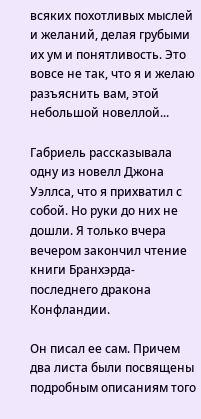всяких похотливых мыслей и желаний, делая грубыми их ум и понятливость. Это вовсе не так, что я и желаю разъяснить вам, этой небольшой новеллой...

Габриель рассказывала одну из новелл Джона Уэллса, что я прихватил с собой. Но руки до них не дошли. Я только вчера вечером закончил чтение книги Бранхэрда-последнего дракона Конфландии.

Он писал ее сам. Причем два листа были посвящены подробным описаниям того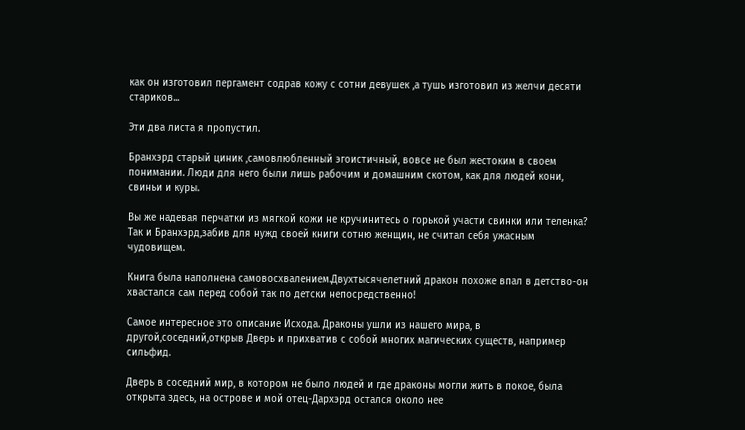как он изготовил пергамент содрав кожу с сотни девушек ,а тушь изготовил из желчи десяти стариков...

Эти два листа я пропустил.

Бранхэрд старый циник ,самовлюбленный эгоистичный, вовсе не был жестоким в своем понимании. Люди для него были лишь рабочим и домашним скотом, как для людей кони, свиньи и куры.

Вы же надевая перчатки из мягкой кожи не кручинитесь о горькой участи свинки или теленка? Так и Бранхэрд,забив для нужд своей книги сотню женщин, не считал себя ужасным чудовищем.

Книга была наполнена самовосхвалением.Двухтысячелетний дракон похоже впал в детство-он хвастался сам перед собой так по детски непосредственно!

Самое интересное это описание Исхода. Драконы ушли из нашего мира, в другой,соседний,открыв Дверь и прихватив с собой многих магических существ, например сильфид.

Дверь в соседний мир, в котором не было людей и где драконы могли жить в покое, была открыта здесь, на острове и мой отец-Дархэрд остался около нее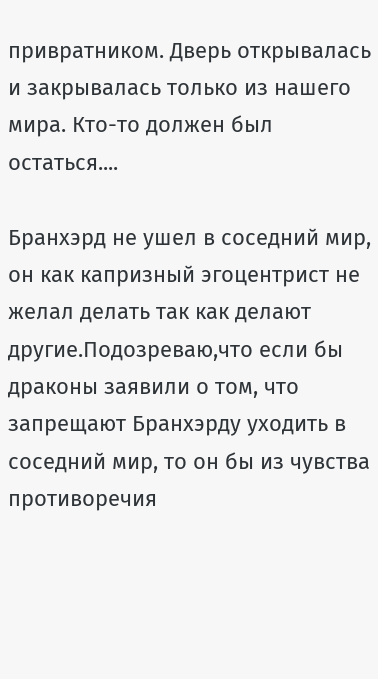привратником. Дверь открывалась и закрывалась только из нашего мира. Кто-то должен был остаться....

Бранхэрд не ушел в соседний мир, он как капризный эгоцентрист не желал делать так как делают другие.Подозреваю,что если бы драконы заявили о том, что запрещают Бранхэрду уходить в соседний мир, то он бы из чувства противоречия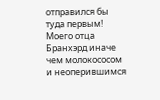отправился бы туда первым! Моего отца Бранхэрд иначе чем молокососом и неоперившимся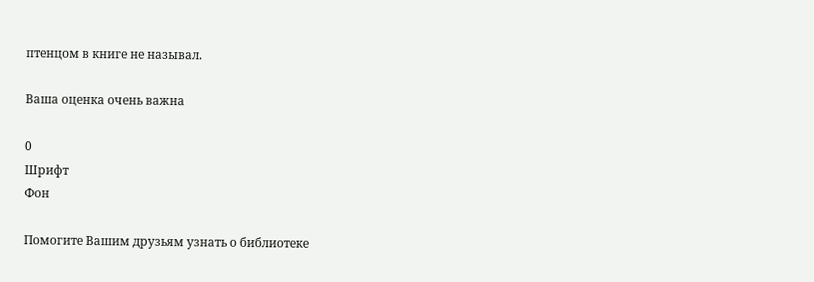птенцом в книге не называл.

Ваша оценка очень важна

0
Шрифт
Фон

Помогите Вашим друзьям узнать о библиотеке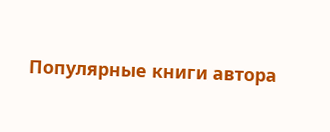Популярные книги автора